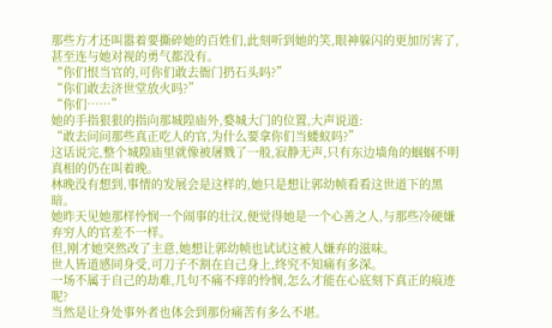那些方才还叫嚣着要撕碎她的百姓们,此刻听到她的笑,眼神躲闪的更加厉害了,甚至连与她对视的勇气都没有。
“你们恨当官的,可你们敢去衙门扔石头吗?”
“你们敢去济世堂放火吗?”
“你们……”
她的手指狠狠的指向那城隍庙外,婺城大门的位置,大声说道:
“敢去问问那些真正吃人的官,为什么要拿你们当蝼蚁吗?”
这话说完,整个城隍庙里就像被屠戮了一般,寂静无声,只有东边墙角的蝈蝈不明真相的仍在叫着晚。
林晚没有想到,事情的发展会是这样的,她只是想让郭幼帧看看这世道下的黑暗。
她昨天见她那样怜悯一个闹事的壮汉,便觉得她是一个心善之人,与那些冷硬嫌弃穷人的官差不一样。
但,刚才她突然改了主意,她想让郭幼帧也试试这被人嫌弃的滋味。
世人皆道感同身受,可刀子不割在自己身上,终究不知痛有多深。
一场不属于自己的劫难,几句不痛不痒的怜悯,怎么才能在心底刻下真正的痕迹呢?
当然是让身处事外者也体会到那份痛苦有多么不堪。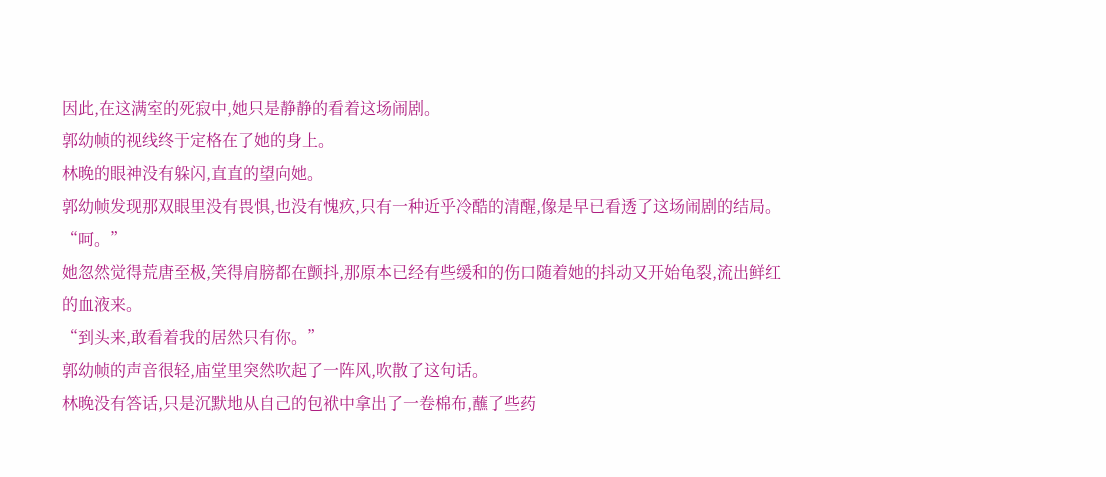因此,在这满室的死寂中,她只是静静的看着这场闹剧。
郭幼帧的视线终于定格在了她的身上。
林晚的眼神没有躲闪,直直的望向她。
郭幼帧发现那双眼里没有畏惧,也没有愧疚,只有一种近乎冷酷的清醒,像是早已看透了这场闹剧的结局。
“呵。”
她忽然觉得荒唐至极,笑得肩膀都在颤抖,那原本已经有些缓和的伤口随着她的抖动又开始龟裂,流出鲜红的血液来。
“到头来,敢看着我的居然只有你。”
郭幼帧的声音很轻,庙堂里突然吹起了一阵风,吹散了这句话。
林晚没有答话,只是沉默地从自己的包袱中拿出了一卷棉布,蘸了些药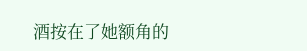酒按在了她额角的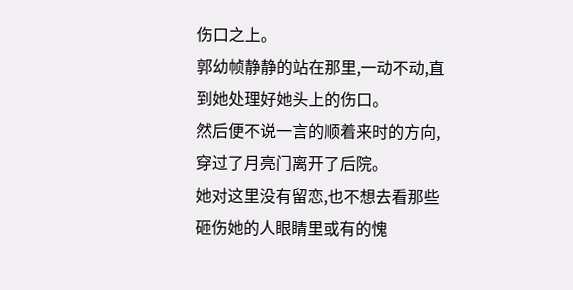伤口之上。
郭幼帧静静的站在那里,一动不动,直到她处理好她头上的伤口。
然后便不说一言的顺着来时的方向,穿过了月亮门离开了后院。
她对这里没有留恋,也不想去看那些砸伤她的人眼睛里或有的愧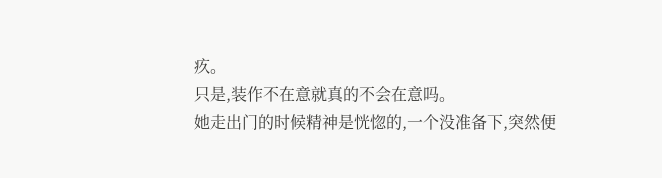疚。
只是,装作不在意就真的不会在意吗。
她走出门的时候精神是恍惚的,一个没准备下,突然便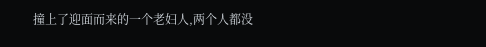撞上了迎面而来的一个老妇人,两个人都没